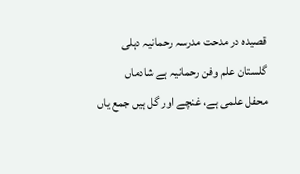قصیدہ در مدحت مدرسہ رحمانیہ دہلی
گلستان علم وفن رحمانیہ ہے شادماں
محفل علمی ہے، غنچے اور گل ہیں جمع یاں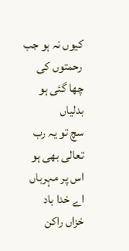کیوں نہ ہو جب رحمتوں کی چھا گئی ہو بدلیاں
سچ تو یہ رب تعالی بھی ہو اس پر مہرباں
اے خدا باد خزاں راکن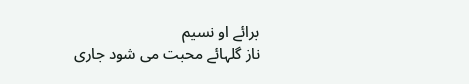برائے او نسیم
ناز گلہائے محبت می شود جاری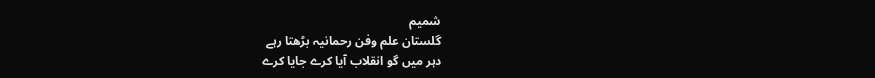شمیم
گلستان علم وفن رحمانیہ بڑھتا رہے
دہر میں گو انقلاب آیا کرے جایا کرے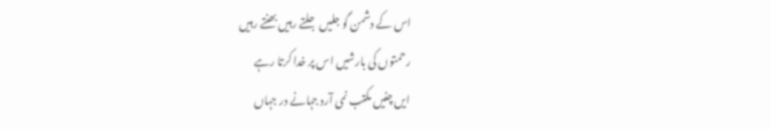اس کے دشمن گو جلیں جلتے رہیں بھنتے رہیں
رحمتوں کی بارشیں اس پر خدا کرتا رہے
ایں چنیں مکتب نمی آرد جہانے در جہاں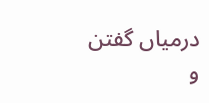درمیاں گفتن و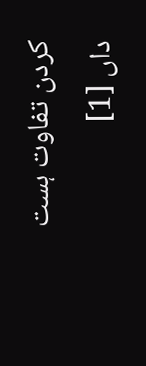کردن تفاوت ہست داں [1]